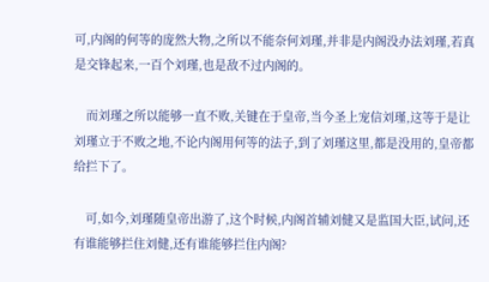可,内阁的何等的庞然大物,之所以不能奈何刘瑾,并非是内阁没办法刘瑾,若真是交锋起来,一百个刘瑾,也是敌不过内阁的。

    而刘瑾之所以能够一直不败,关键在于皇帝,当今圣上宠信刘瑾,这等于是让刘瑾立于不败之地,不论内阁用何等的法子,到了刘瑾这里,都是没用的,皇帝都给拦下了。

    可,如今,刘瑾随皇帝出游了,这个时候,内阁首辅刘健又是监国大臣,试问,还有谁能够拦住刘健,还有谁能够拦住内阁?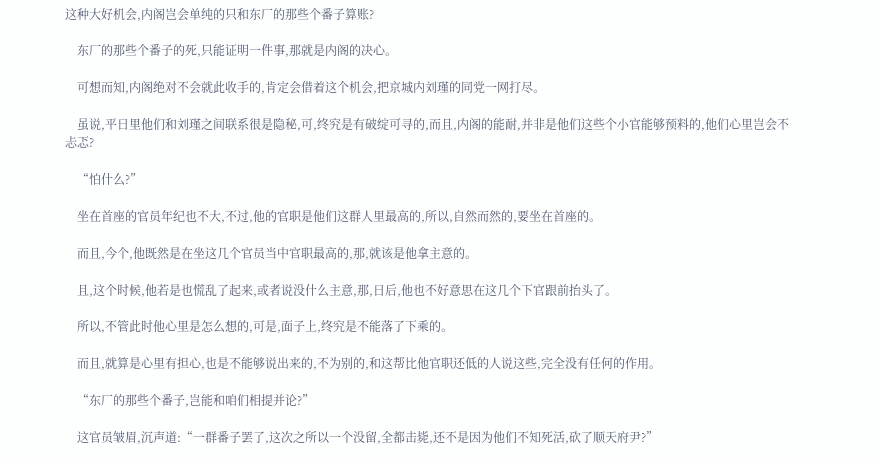这种大好机会,内阁岂会单纯的只和东厂的那些个番子算账?

    东厂的那些个番子的死,只能证明一件事,那就是内阁的决心。

    可想而知,内阁绝对不会就此收手的,肯定会借着这个机会,把京城内刘瑾的同党一网打尽。

    虽说,平日里他们和刘瑾之间联系很是隐秘,可,终究是有破绽可寻的,而且,内阁的能耐,并非是他们这些个小官能够预料的,他们心里岂会不忐忑?

    “怕什么?”

    坐在首座的官员年纪也不大,不过,他的官职是他们这群人里最高的,所以,自然而然的,要坐在首座的。

    而且,今个,他既然是在坐这几个官员当中官职最高的,那,就该是他拿主意的。

    且,这个时候,他若是也慌乱了起来,或者说没什么主意,那,日后,他也不好意思在这几个下官跟前抬头了。

    所以,不管此时他心里是怎么想的,可是,面子上,终究是不能落了下乘的。

    而且,就算是心里有担心,也是不能够说出来的,不为别的,和这帮比他官职还低的人说这些,完全没有任何的作用。

    “东厂的那些个番子,岂能和咱们相提并论?”

    这官员皱眉,沉声道:“一群番子罢了,这次之所以一个没留,全都击毙,还不是因为他们不知死活,砍了顺天府尹?”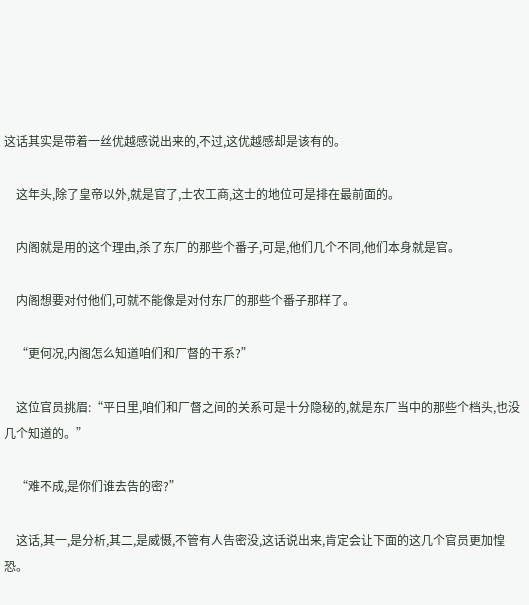这话其实是带着一丝优越感说出来的,不过,这优越感却是该有的。

    这年头,除了皇帝以外,就是官了,士农工商,这士的地位可是排在最前面的。

    内阁就是用的这个理由,杀了东厂的那些个番子,可是,他们几个不同,他们本身就是官。

    内阁想要对付他们,可就不能像是对付东厂的那些个番子那样了。

    “更何况,内阁怎么知道咱们和厂督的干系?”

    这位官员挑眉:“平日里,咱们和厂督之间的关系可是十分隐秘的,就是东厂当中的那些个档头,也没几个知道的。”

    “难不成,是你们谁去告的密?”

    这话,其一,是分析,其二,是威慑,不管有人告密没,这话说出来,肯定会让下面的这几个官员更加惶恐。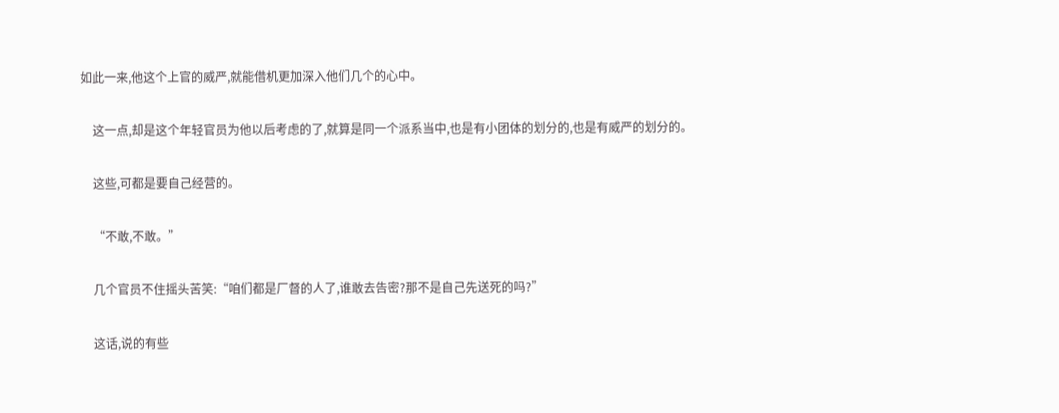如此一来,他这个上官的威严,就能借机更加深入他们几个的心中。

    这一点,却是这个年轻官员为他以后考虑的了,就算是同一个派系当中,也是有小团体的划分的,也是有威严的划分的。

    这些,可都是要自己经营的。

    “不敢,不敢。”

    几个官员不住摇头苦笑:“咱们都是厂督的人了,谁敢去告密?那不是自己先送死的吗?”

    这话,说的有些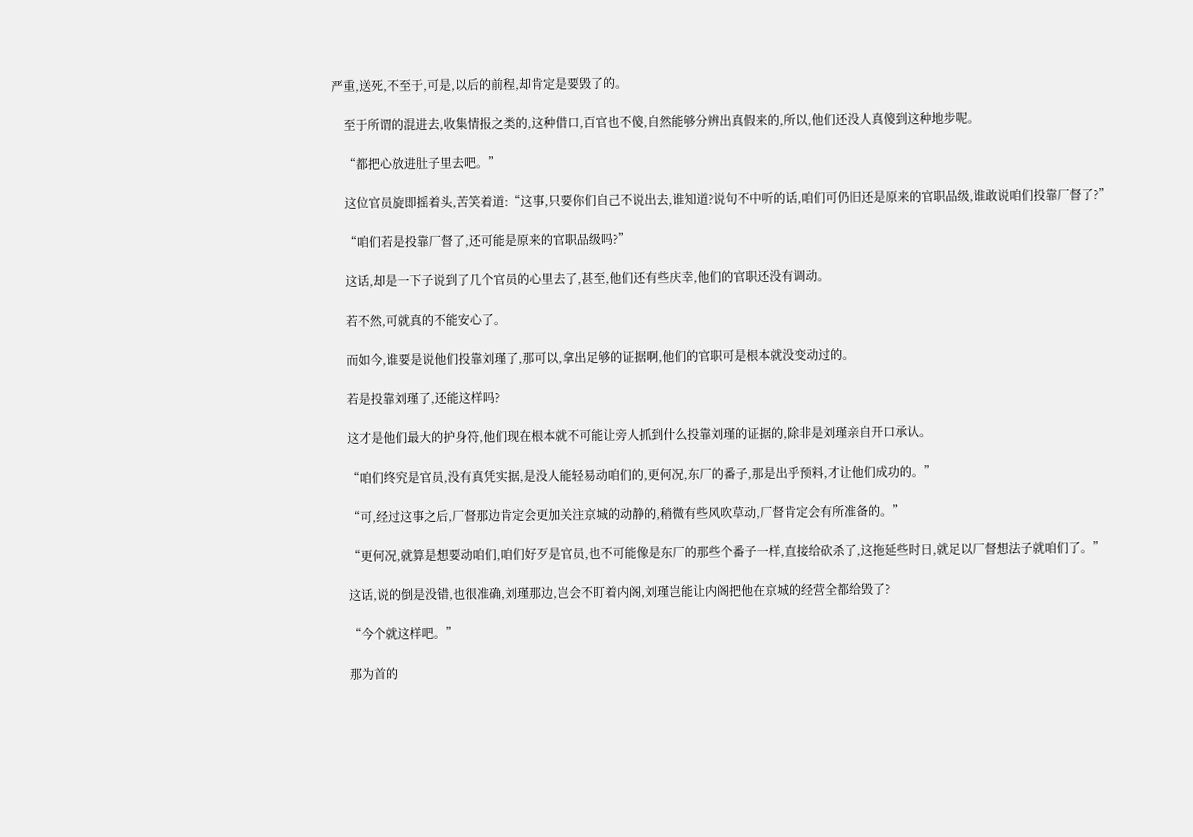严重,送死,不至于,可是,以后的前程,却肯定是要毁了的。

    至于所谓的混进去,收集情报之类的,这种借口,百官也不傻,自然能够分辨出真假来的,所以,他们还没人真傻到这种地步呢。

    “都把心放进肚子里去吧。”

    这位官员旋即摇着头,苦笑着道:“这事,只要你们自己不说出去,谁知道?说句不中听的话,咱们可仍旧还是原来的官职品级,谁敢说咱们投靠厂督了?”

    “咱们若是投靠厂督了,还可能是原来的官职品级吗?”

    这话,却是一下子说到了几个官员的心里去了,甚至,他们还有些庆幸,他们的官职还没有调动。

    若不然,可就真的不能安心了。

    而如今,谁要是说他们投靠刘瑾了,那可以,拿出足够的证据啊,他们的官职可是根本就没变动过的。

    若是投靠刘瑾了,还能这样吗?

    这才是他们最大的护身符,他们现在根本就不可能让旁人抓到什么投靠刘瑾的证据的,除非是刘瑾亲自开口承认。

    “咱们终究是官员,没有真凭实据,是没人能轻易动咱们的,更何况,东厂的番子,那是出乎预料,才让他们成功的。”

    “可,经过这事之后,厂督那边肯定会更加关注京城的动静的,稍微有些风吹草动,厂督肯定会有所准备的。”

    “更何况,就算是想要动咱们,咱们好歹是官员,也不可能像是东厂的那些个番子一样,直接给砍杀了,这拖延些时日,就足以厂督想法子就咱们了。”

    这话,说的倒是没错,也很准确,刘瑾那边,岂会不盯着内阁,刘瑾岂能让内阁把他在京城的经营全都给毁了?

    “今个就这样吧。”

    那为首的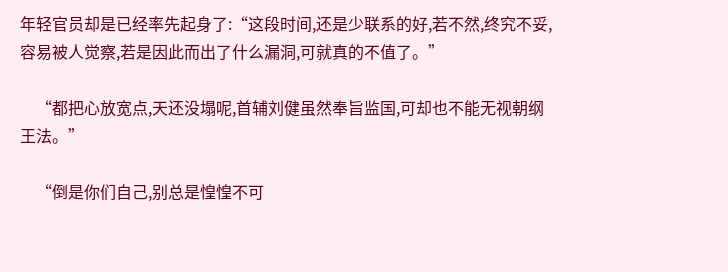年轻官员却是已经率先起身了:“这段时间,还是少联系的好,若不然,终究不妥,容易被人觉察,若是因此而出了什么漏洞,可就真的不值了。”

    “都把心放宽点,天还没塌呢,首辅刘健虽然奉旨监国,可却也不能无视朝纲王法。”

    “倒是你们自己,别总是惶惶不可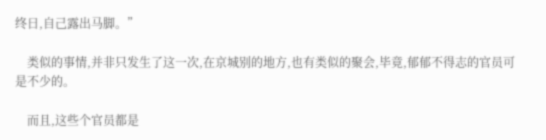终日,自己露出马脚。”

    类似的事情,并非只发生了这一次,在京城别的地方,也有类似的聚会,毕竟,郁郁不得志的官员可是不少的。

    而且,这些个官员都是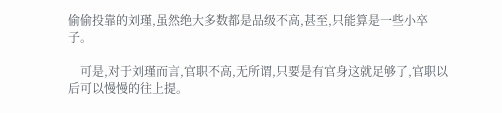偷偷投靠的刘瑾,虽然绝大多数都是品级不高,甚至,只能算是一些小卒子。

    可是,对于刘瑾而言,官职不高,无所谓,只要是有官身这就足够了,官职以后可以慢慢的往上提。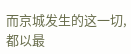而京城发生的这一切,都以最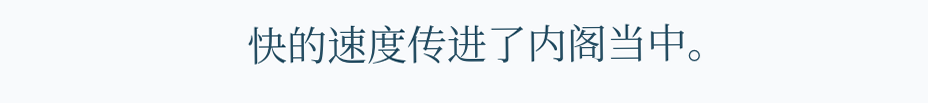快的速度传进了内阁当中。